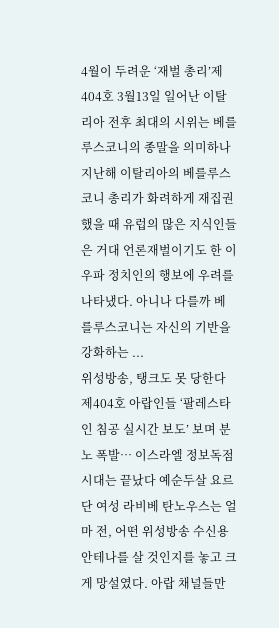4월이 두려운 ‘재벌 총리’제404호 3월13일 일어난 이탈리아 전후 최대의 시위는 베를루스코니의 종말을 의미하나 지난해 이탈리아의 베를루스코니 총리가 화려하게 재집권했을 때 유럽의 많은 지식인들은 거대 언론재벌이기도 한 이 우파 정치인의 행보에 우려를 나타냈다. 아니나 다를까 베를루스코니는 자신의 기반을 강화하는 ...
위성방송, 탱크도 못 당한다제404호 아랍인들 ‘팔레스타인 침공 실시간 보도’ 보며 분노 폭발… 이스라엘 정보독점 시대는 끝났다 예순두살 요르단 여성 라비베 탄노우스는 얼마 전, 어떤 위성방송 수신용 안테나를 살 것인지를 놓고 크게 망설였다. 아랍 채널들만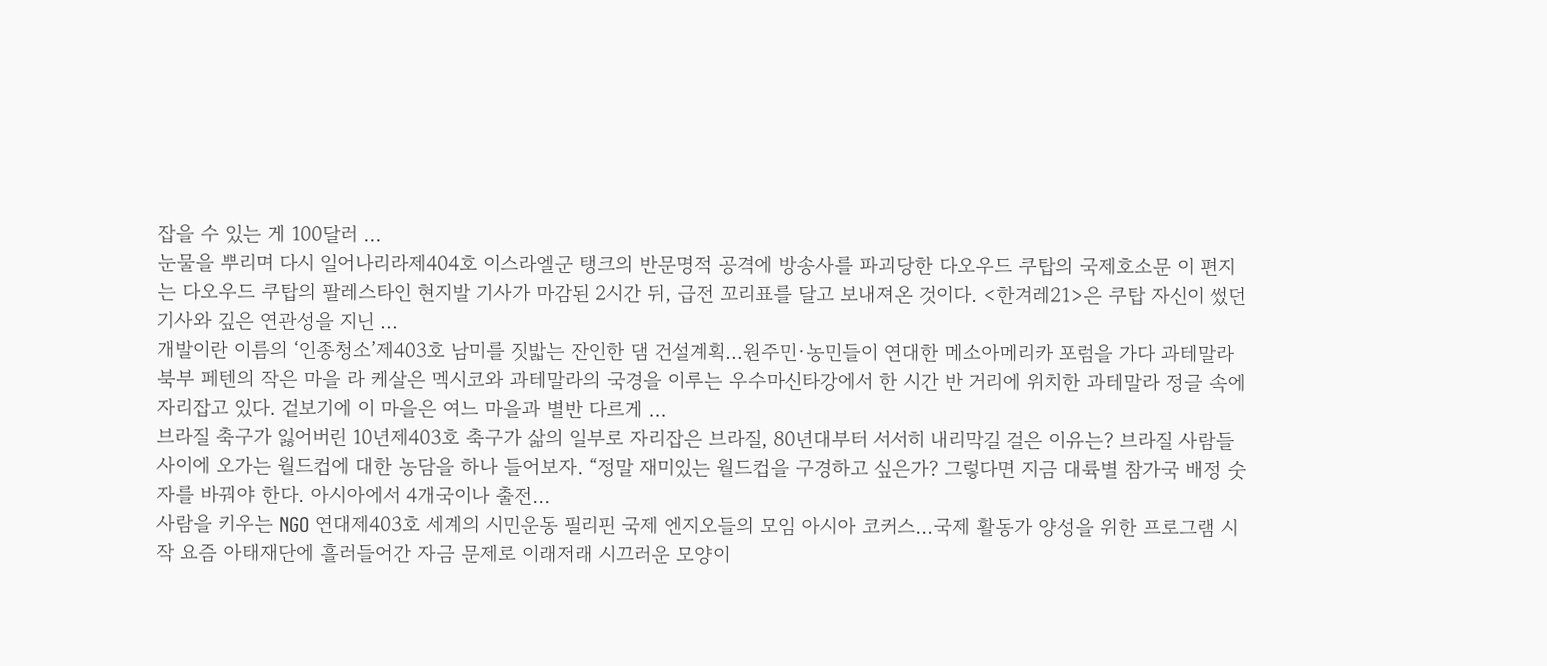잡을 수 있는 게 100달러 ...
눈물을 뿌리며 다시 일어나리라제404호 이스라엘군 탱크의 반문명적 공격에 방송사를 파괴당한 다오우드 쿠탑의 국제호소문 이 편지는 다오우드 쿠탑의 팔레스타인 현지발 기사가 마감된 2시간 뒤, 급전 꼬리표를 달고 보내져온 것이다. <한겨레21>은 쿠탑 자신이 썼던 기사와 깊은 연관성을 지닌 ...
개발이란 이름의 ‘인종청소’제403호 남미를 짓밟는 잔인한 댐 건설계획…원주민·농민들이 연대한 메소아메리카 포럼을 가다 과테말라 북부 페텐의 작은 마을 라 케살은 멕시코와 과테말라의 국경을 이루는 우수마신타강에서 한 시간 반 거리에 위치한 과테말라 정글 속에 자리잡고 있다. 겉보기에 이 마을은 여느 마을과 별반 다르게 ...
브라질 축구가 잃어버린 10년제403호 축구가 삶의 일부로 자리잡은 브라질, 80년대부터 서서히 내리막길 걸은 이유는? 브라질 사람들 사이에 오가는 월드컵에 대한 농담을 하나 들어보자. “정말 재미있는 월드컵을 구경하고 싶은가? 그렇다면 지금 대륙별 참가국 배정 숫자를 바꿔야 한다. 아시아에서 4개국이나 출전...
사람을 키우는 NGO 연대제403호 세계의 시민운동 필리핀 국제 엔지오들의 모임 아시아 코커스…국제 활동가 양성을 위한 프로그램 시작 요즘 아태재단에 흘러들어간 자금 문제로 이래저래 시끄러운 모양이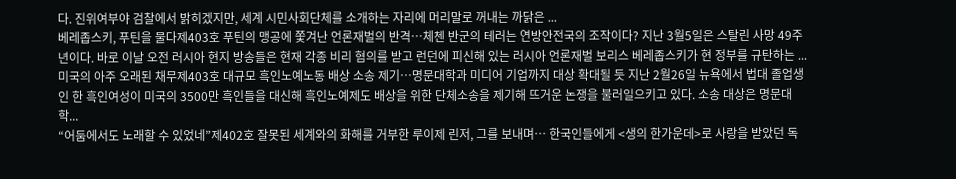다. 진위여부야 검찰에서 밝히겠지만, 세계 시민사회단체를 소개하는 자리에 머리말로 꺼내는 까닭은 ...
베레좁스키, 푸틴을 물다제403호 푸틴의 맹공에 쫓겨난 언론재벌의 반격…체첸 반군의 테러는 연방안전국의 조작이다? 지난 3월5일은 스탈린 사망 49주년이다. 바로 이날 오전 러시아 현지 방송들은 현재 각종 비리 혐의를 받고 런던에 피신해 있는 러시아 언론재벌 보리스 베레좁스키가 현 정부를 규탄하는 ...
미국의 아주 오래된 채무제403호 대규모 흑인노예노동 배상 소송 제기…명문대학과 미디어 기업까지 대상 확대될 듯 지난 2월26일 뉴욕에서 법대 졸업생인 한 흑인여성이 미국의 3500만 흑인들을 대신해 흑인노예제도 배상을 위한 단체소송을 제기해 뜨거운 논쟁을 불러일으키고 있다. 소송 대상은 명문대학...
“어둠에서도 노래할 수 있었네”제402호 잘못된 세계와의 화해를 거부한 루이제 린저, 그를 보내며… 한국인들에게 <생의 한가운데>로 사랑을 받았던 독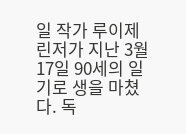일 작가 루이제 린저가 지난 3월17일 90세의 일기로 생을 마쳤다. 독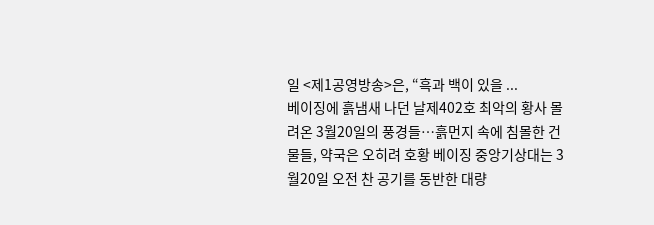일 <제1공영방송>은, “흑과 백이 있을 ...
베이징에 흙냄새 나던 날제402호 최악의 황사 몰려온 3월20일의 풍경들…흙먼지 속에 침몰한 건물들, 약국은 오히려 호황 베이징 중앙기상대는 3월20일 오전 찬 공기를 동반한 대량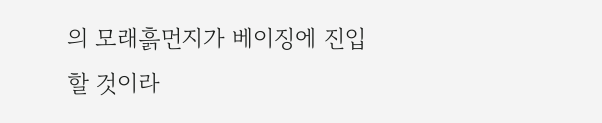의 모래흙먼지가 베이징에 진입할 것이라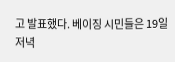고 발표했다. 베이징 시민들은 19일 저녁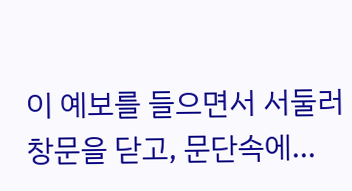이 예보를 들으면서 서둘러 창문을 닫고, 문단속에...